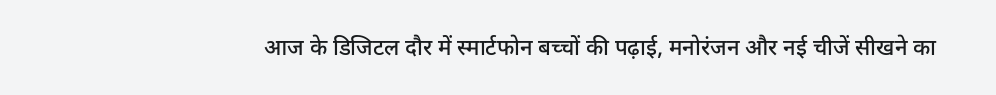आज के डिजिटल दौर में स्मार्टफोन बच्चों की पढ़ाई, मनोरंजन और नई चीजें सीखने का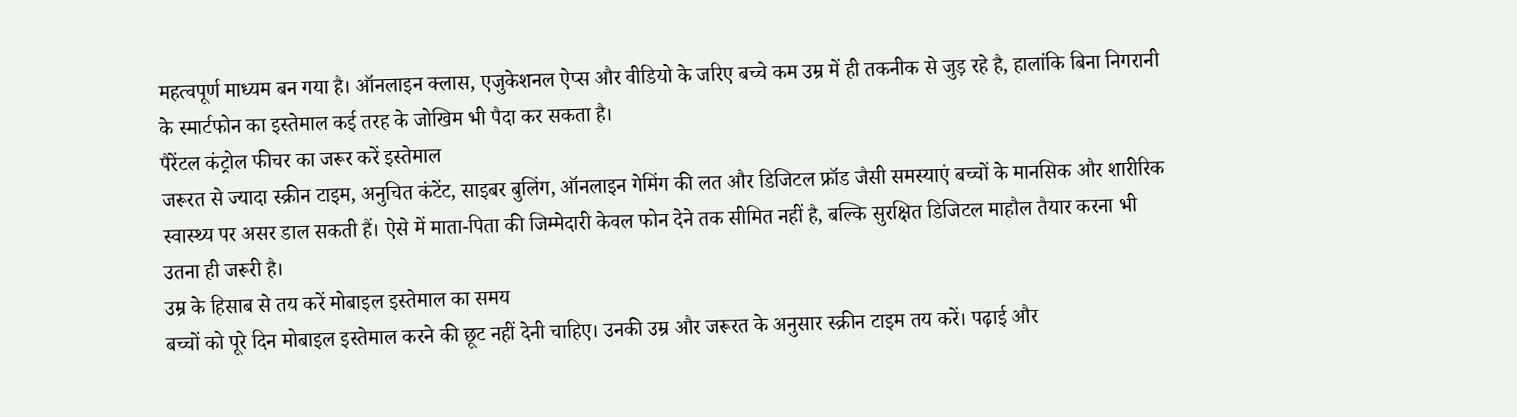महत्वपूर्ण माध्यम बन गया है। ऑनलाइन क्लास, एजुकेशनल ऐप्स और वीडियो के जरिए बच्चे कम उम्र में ही तकनीक से जुड़ रहे है, हालांकि बिना निगरानी के स्मार्टफोन का इस्तेमाल कई तरह के जोखिम भी पैदा कर सकता है।
पैरेंटल कंट्रोल फीचर का जरूर करें इस्तेमाल
जरूरत से ज्यादा स्क्रीन टाइम, अनुचित कंटेंट, साइबर बुलिंग, ऑनलाइन गेमिंग की लत और डिजिटल फ्रॉड जैसी समस्याएं बच्चों के मानसिक और शारीरिक स्वास्थ्य पर असर डाल सकती हैं। ऐसे में माता-पिता की जिम्मेदारी केवल फोन देने तक सीमित नहीं है, बल्कि सुरक्षित डिजिटल माहौल तैयार करना भी उतना ही जरूरी है।
उम्र के हिसाब से तय करें मोबाइल इस्तेमाल का समय
बच्चों को पूरे दिन मोबाइल इस्तेमाल करने की छूट नहीं देनी चाहिए। उनकी उम्र और जरूरत के अनुसार स्क्रीन टाइम तय करें। पढ़ाई और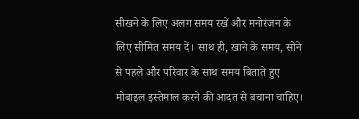सीखने के लिए अलग समय रखें और मनोरंजन के लिए सीमित समय दें। साथ ही, खाने के समय, सोने से पहले और परिवार के साथ समय बिताते हुए मोबाइल इस्तेमाल करने की आदत से बचाना चाहिए।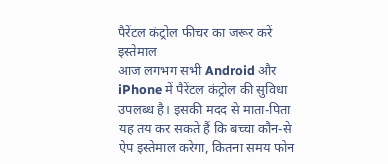पैरेंटल कंट्रोल फीचर का जरूर करें इस्तेमाल
आज लगभग सभी Android और iPhone में पैरेंटल कंट्रोल की सुविधा उपलब्ध है। इसकी मदद से माता-पिता यह तय कर सकते हैं कि बच्चा कौन-से ऐप इस्तेमाल करेगा, कितना समय फोन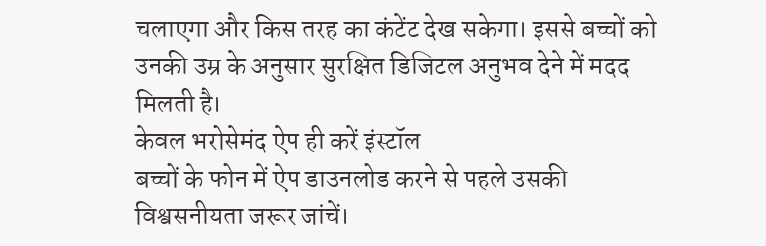चलाएगा और किस तरह का कंटेंट देख सकेगा। इससे बच्चों को उनकी उम्र के अनुसार सुरक्षित डिजिटल अनुभव देने में मदद मिलती है।
केवल भरोसेमंद ऐप ही करें इंस्टॉल
बच्चों के फोन में ऐप डाउनलोड करने से पहले उसकी विश्वसनीयता जरूर जांचें।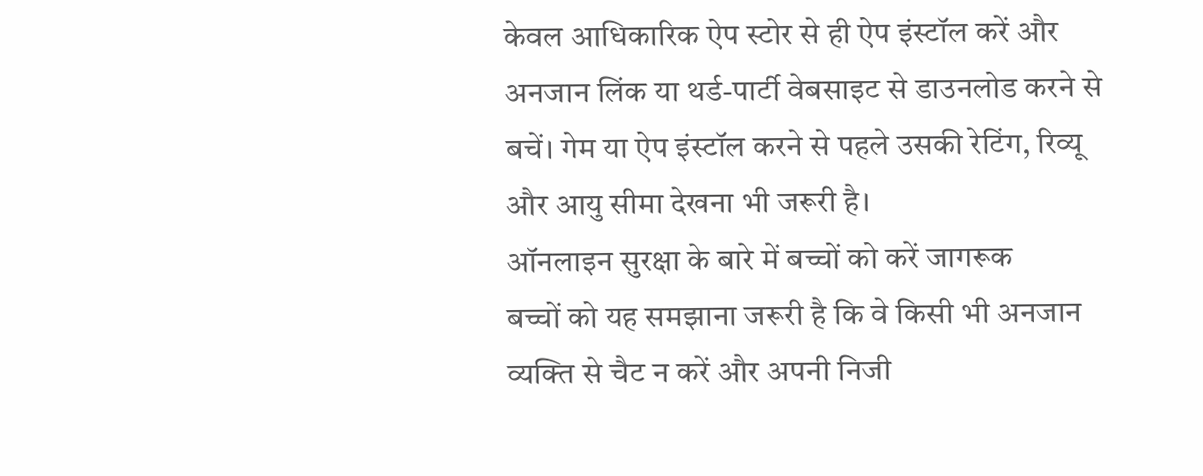केवल आधिकारिक ऐप स्टोर से ही ऐप इंस्टॉल करें और अनजान लिंक या थर्ड-पार्टी वेबसाइट से डाउनलोड करने से बचें। गेम या ऐप इंस्टॉल करने से पहले उसकी रेटिंग, रिव्यू और आयु सीमा देखना भी जरूरी है।
ऑनलाइन सुरक्षा के बारे में बच्चों को करें जागरूक
बच्चों को यह समझाना जरूरी है कि वे किसी भी अनजान व्यक्ति से चैट न करें और अपनी निजी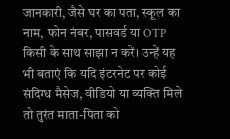जानकारी, जैसे घर का पता, स्कूल का नाम, फोन नंबर, पासवर्ड या OTP किसी के साथ साझा न करें। उन्हें यह भी बताएं कि यदि इंटरनेट पर कोई संदिग्ध मैसेज, वीडियो या व्यक्ति मिले तो तुरंत माता-पिता को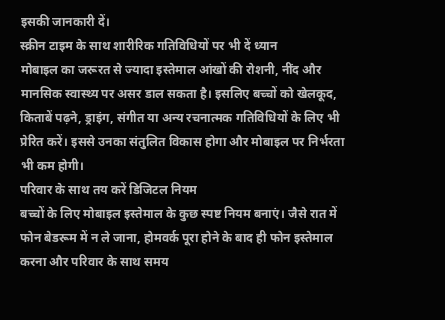इसकी जानकारी दें।
स्क्रीन टाइम के साथ शारीरिक गतिविधियों पर भी दें ध्यान
मोबाइल का जरूरत से ज्यादा इस्तेमाल आंखों की रोशनी, नींद और मानसिक स्वास्थ्य पर असर डाल सकता है। इसलिए बच्चों को खेलकूद, किताबें पढ़ने, ड्राइंग, संगीत या अन्य रचनात्मक गतिविधियों के लिए भी प्रेरित करें। इससे उनका संतुलित विकास होगा और मोबाइल पर निर्भरता भी कम होगी।
परिवार के साथ तय करें डिजिटल नियम
बच्चों के लिए मोबाइल इस्तेमाल के कुछ स्पष्ट नियम बनाएं। जैसे रात में फोन बेडरूम में न ले जाना, होमवर्क पूरा होने के बाद ही फोन इस्तेमाल करना और परिवार के साथ समय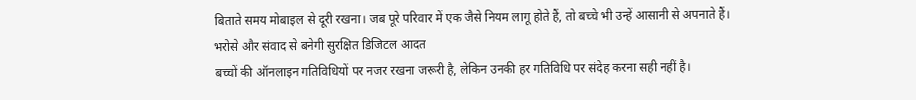बिताते समय मोबाइल से दूरी रखना। जब पूरे परिवार में एक जैसे नियम लागू होते हैं, तो बच्चे भी उन्हें आसानी से अपनाते हैं।
भरोसे और संवाद से बनेगी सुरक्षित डिजिटल आदत
बच्चों की ऑनलाइन गतिविधियों पर नजर रखना जरूरी है, लेकिन उनकी हर गतिविधि पर संदेह करना सही नहीं है।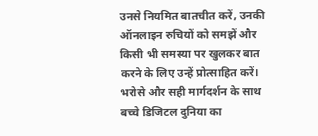उनसे नियमित बातचीत करें, उनकी ऑनलाइन रुचियों को समझें और किसी भी समस्या पर खुलकर बात करने के लिए उन्हें प्रोत्साहित करें। भरोसे और सही मार्गदर्शन के साथ बच्चे डिजिटल दुनिया का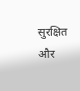सुरक्षित और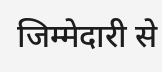जिम्मेदारी से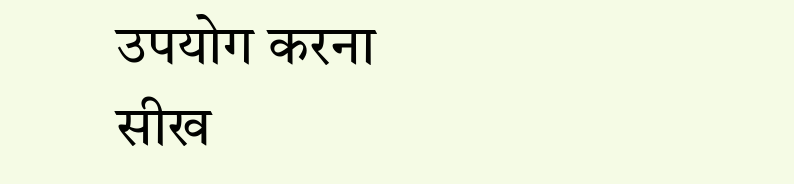उपयोग करना सीख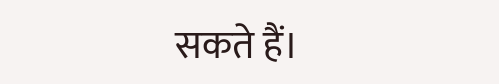सकते हैं।